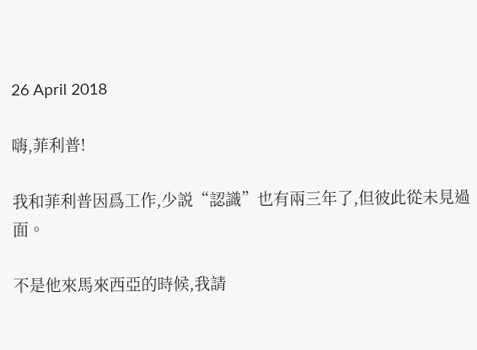26 April 2018

嗨,菲利普!

我和菲利普因爲工作,少説“認識”也有兩三年了,但彼此從未見過面。

不是他來馬來西亞的時候,我請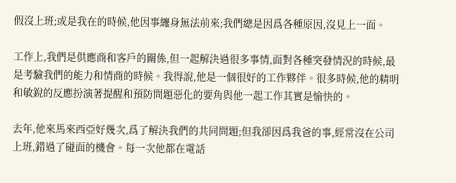假沒上班;或是我在的時候,他因事纏身無法前來;我們總是因爲各種原因,沒見上一面。

工作上,我們是供應商和客戶的關係,但一起解決過很多事情,面對各種突發情況的時候,最是考驗我們的能力和情商的時候。我得說,他是一個很好的工作夥伴。很多時候,他的精明和敏銳的反應扮演著提醒和預防問題惡化的要角與他一起工作其實是愉快的。

去年,他來馬來西亞好幾次,爲了解決我們的共同問題;但我卻因爲我爸的事,經常沒在公司上班,錯過了碰面的機會。每一次他都在電話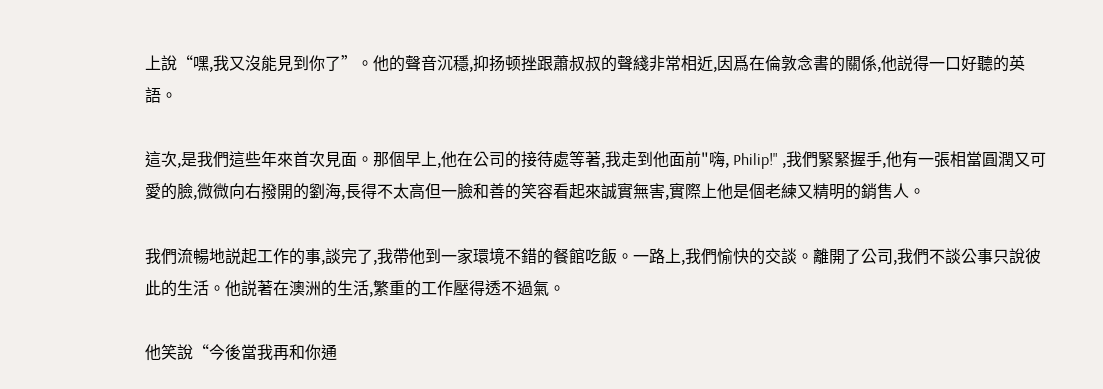上說“嘿,我又沒能見到你了”。他的聲音沉穩,抑扬顿挫跟蕭叔叔的聲綫非常相近,因爲在倫敦念書的關係,他説得一口好聽的英語。

這次,是我們這些年來首次見面。那個早上,他在公司的接待處等著,我走到他面前"嗨, Philip!" ,我們緊緊握手,他有一張相當圓潤又可愛的臉,微微向右撥開的劉海,長得不太高但一臉和善的笑容看起來誠實無害,實際上他是個老練又精明的銷售人。

我們流暢地説起工作的事,談完了,我帶他到一家環境不錯的餐館吃飯。一路上,我們愉快的交談。離開了公司,我們不談公事只說彼此的生活。他説著在澳洲的生活,繁重的工作壓得透不過氣。

他笑說“今後當我再和你通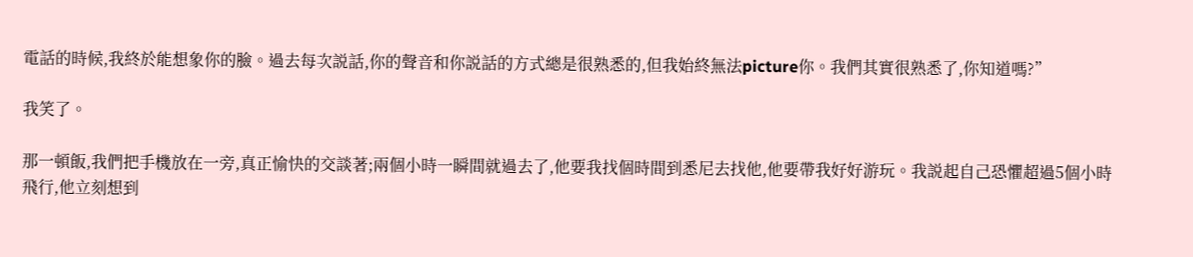電話的時候,我終於能想象你的臉。過去每次説話,你的聲音和你説話的方式總是很熟悉的,但我始終無法picture你。我們其實很熟悉了,你知道嗎?”

我笑了。

那一頓飯,我們把手機放在一旁,真正愉快的交談著;兩個小時一瞬間就過去了,他要我找個時間到悉尼去找他,他要帶我好好游玩。我説起自己恐懼超過5個小時飛行,他立刻想到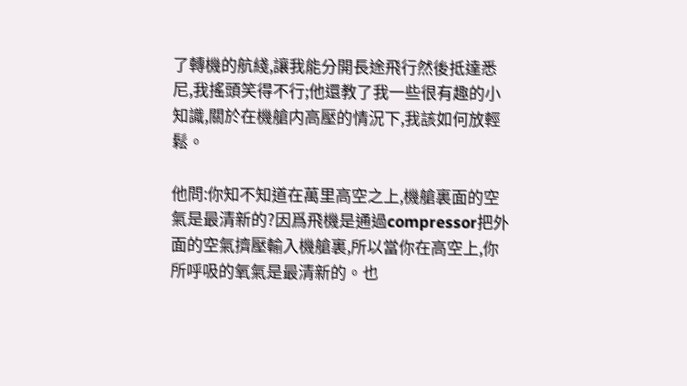了轉機的航綫,讓我能分開長途飛行然後抵達悉尼,我搖頭笑得不行;他還教了我一些很有趣的小知識,關於在機艙内高壓的情況下,我該如何放輕鬆。

他問:你知不知道在萬里高空之上,機艙裏面的空氣是最清新的?因爲飛機是通過compressor把外面的空氣擠壓輸入機艙裏,所以當你在高空上,你所呼吸的氧氣是最清新的。也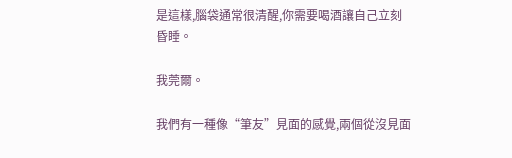是這樣,腦袋通常很清醒,你需要喝酒讓自己立刻昏睡。

我莞爾。

我們有一種像“筆友”見面的感覺,兩個從沒見面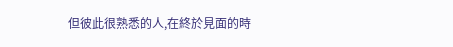但彼此很熟悉的人,在終於見面的時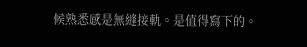候熟悉感是無縫接軌。是值得寫下的。